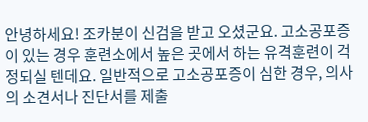안녕하세요! 조카분이 신검을 받고 오셨군요. 고소공포증이 있는 경우 훈련소에서 높은 곳에서 하는 유격훈련이 걱정되실 텐데요. 일반적으로 고소공포증이 심한 경우, 의사의 소견서나 진단서를 제출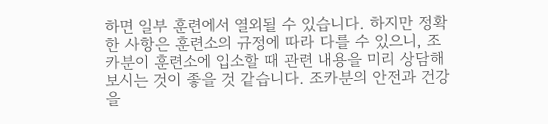하면 일부 훈련에서 열외될 수 있습니다. 하지만 정확한 사항은 훈련소의 규정에 따라 다를 수 있으니, 조카분이 훈련소에 입소할 때 관련 내용을 미리 상담해보시는 것이 좋을 것 같습니다. 조카분의 안전과 건강을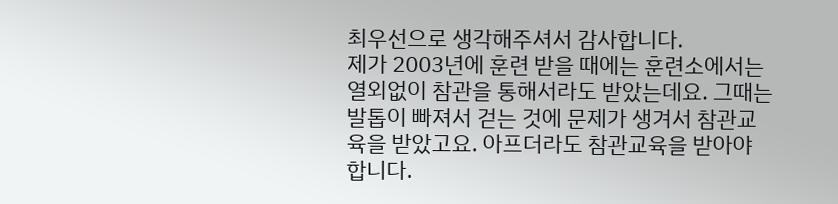최우선으로 생각해주셔서 감사합니다.
제가 2003년에 훈련 받을 때에는 훈련소에서는 열외없이 참관을 통해서라도 받았는데요. 그때는 발톱이 빠져서 걷는 것에 문제가 생겨서 참관교육을 받았고요. 아프더라도 참관교육을 받아야 합니다.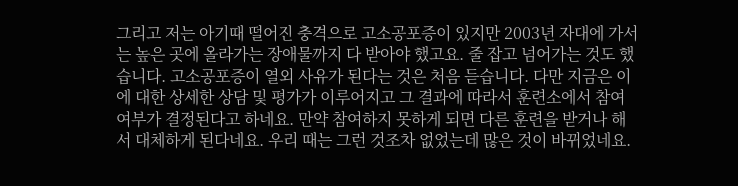그리고 저는 아기때 떨어진 충격으로 고소공포증이 있지만 2003년 자대에 가서는 높은 곳에 올라가는 장애물까지 다 받아야 했고요. 줄 잡고 넘어가는 것도 했습니다. 고소공포증이 열외 사유가 된다는 것은 처음 듣습니다. 다만 지금은 이에 대한 상세한 상담 및 평가가 이루어지고 그 결과에 따라서 훈련소에서 참여 여부가 결정된다고 하네요. 만약 참여하지 못하게 되면 다른 훈련을 받거나 해서 대체하게 된다네요. 우리 때는 그런 것조차 없었는데 많은 것이 바뀌었네요.